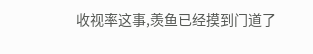收视率这事,羡鱼已经摸到门道了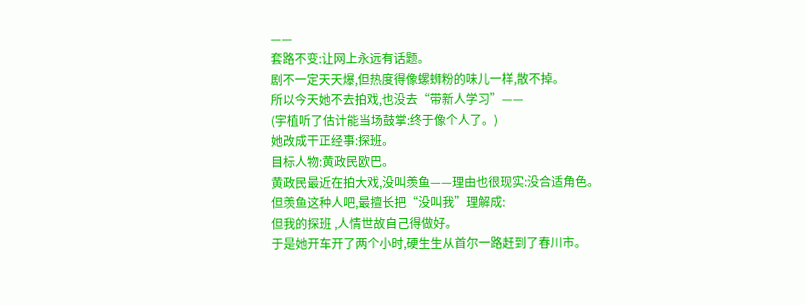——
套路不变:让网上永远有话题。
剧不一定天天爆,但热度得像螺蛳粉的味儿一样,散不掉。
所以今天她不去拍戏,也没去“带新人学习”——
(宇植听了估计能当场鼓掌:终于像个人了。)
她改成干正经事:探班。
目标人物:黄政民欧巴。
黄政民最近在拍大戏,没叫羡鱼——理由也很现实:没合适角色。
但羡鱼这种人吧,最擅长把“没叫我”理解成:
但我的探班 ,人情世故自己得做好。
于是她开车开了两个小时,硬生生从首尔一路赶到了春川市。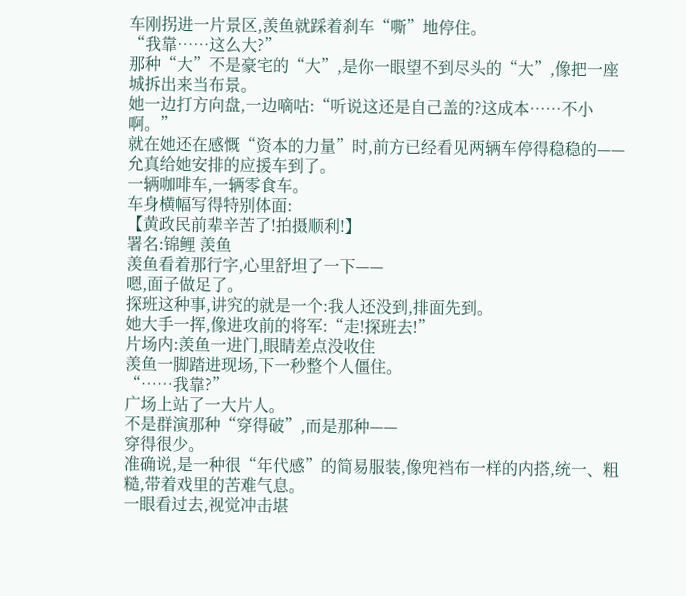车刚拐进一片景区,羡鱼就踩着刹车“嘶”地停住。
“我靠……这么大?”
那种“大”不是豪宅的“大”,是你一眼望不到尽头的“大”,像把一座城拆出来当布景。
她一边打方向盘,一边嘀咕:“听说这还是自己盖的?这成本……不小啊。”
就在她还在感慨“资本的力量”时,前方已经看见两辆车停得稳稳的——
允真给她安排的应援车到了。
一辆咖啡车,一辆零食车。
车身横幅写得特别体面:
【黄政民前辈辛苦了!拍摄顺利!】
署名:锦鲤 羡鱼
羡鱼看着那行字,心里舒坦了一下——
嗯,面子做足了。
探班这种事,讲究的就是一个:我人还没到,排面先到。
她大手一挥,像进攻前的将军:“走!探班去!”
片场内:羡鱼一进门,眼睛差点没收住
羡鱼一脚踏进现场,下一秒整个人僵住。
“……我靠?”
广场上站了一大片人。
不是群演那种“穿得破”,而是那种——
穿得很少。
准确说,是一种很“年代感”的简易服装,像兜裆布一样的内搭,统一、粗糙,带着戏里的苦难气息。
一眼看过去,视觉冲击堪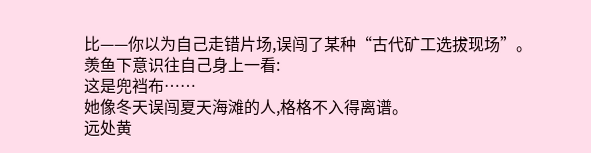比——你以为自己走错片场,误闯了某种“古代矿工选拔现场”。
羡鱼下意识往自己身上一看:
这是兜裆布……
她像冬天误闯夏天海滩的人,格格不入得离谱。
远处黄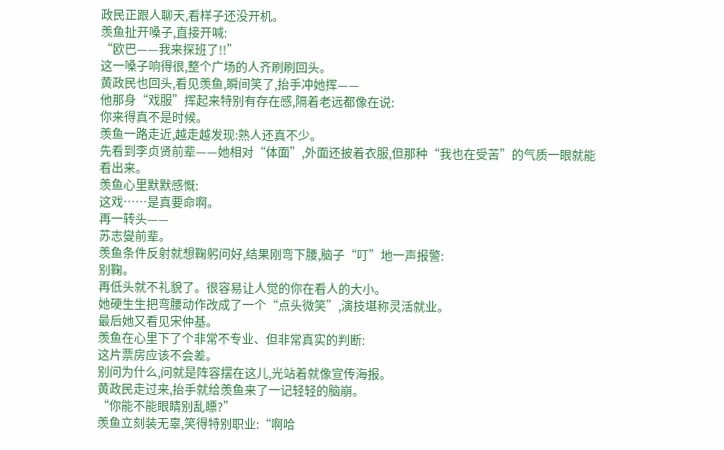政民正跟人聊天,看样子还没开机。
羡鱼扯开嗓子,直接开喊:
“欧巴——我来探班了!!”
这一嗓子响得很,整个广场的人齐刷刷回头。
黄政民也回头,看见羡鱼,瞬间笑了,抬手冲她挥——
他那身“戏服”挥起来特别有存在感,隔着老远都像在说:
你来得真不是时候。
羡鱼一路走近,越走越发现:熟人还真不少。
先看到李贞贤前辈——她相对“体面”,外面还披着衣服,但那种“我也在受苦”的气质一眼就能看出来。
羡鱼心里默默感慨:
这戏……是真要命啊。
再一转头——
苏志燮前辈。
羡鱼条件反射就想鞠躬问好,结果刚弯下腰,脑子“叮”地一声报警:
别鞠。
再低头就不礼貌了。很容易让人觉的你在看人的大小。
她硬生生把弯腰动作改成了一个“点头微笑”,演技堪称灵活就业。
最后她又看见宋仲基。
羡鱼在心里下了个非常不专业、但非常真实的判断:
这片票房应该不会差。
别问为什么,问就是阵容摆在这儿,光站着就像宣传海报。
黄政民走过来,抬手就给羡鱼来了一记轻轻的脑崩。
“你能不能眼睛别乱瞟?”
羡鱼立刻装无辜,笑得特别职业:“啊哈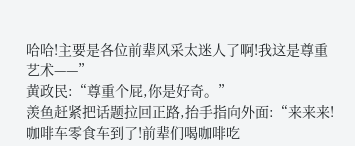哈哈!主要是各位前辈风采太迷人了啊!我这是尊重艺术——”
黄政民:“尊重个屁,你是好奇。”
羡鱼赶紧把话题拉回正路,抬手指向外面:“来来来!咖啡车零食车到了!前辈们喝咖啡吃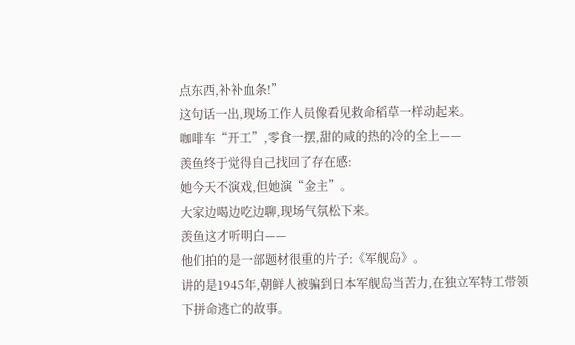点东西,补补血条!”
这句话一出,现场工作人员像看见救命稻草一样动起来。
咖啡车“开工”,零食一摆,甜的咸的热的冷的全上——
羡鱼终于觉得自己找回了存在感:
她今天不演戏,但她演“金主”。
大家边喝边吃边聊,现场气氛松下来。
羡鱼这才听明白——
他们拍的是一部题材很重的片子:《军舰岛》。
讲的是1945年,朝鲜人被骗到日本军舰岛当苦力,在独立军特工带领下拼命逃亡的故事。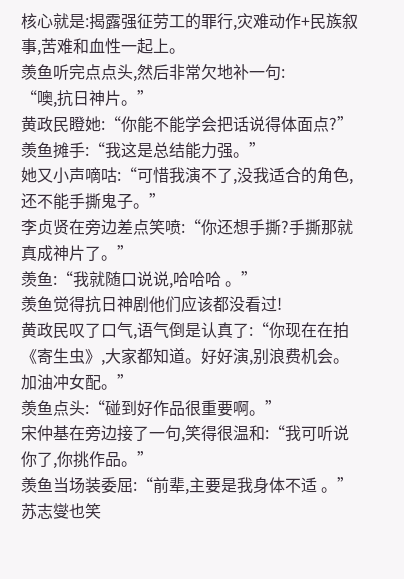核心就是:揭露强征劳工的罪行,灾难动作+民族叙事,苦难和血性一起上。
羡鱼听完点点头,然后非常欠地补一句:
“噢,抗日神片。”
黄政民瞪她:“你能不能学会把话说得体面点?”
羡鱼摊手:“我这是总结能力强。”
她又小声嘀咕:“可惜我演不了,没我适合的角色,还不能手撕鬼子。”
李贞贤在旁边差点笑喷:“你还想手撕?手撕那就真成神片了。”
羡鱼:“我就随口说说,哈哈哈 。”
羡鱼觉得抗日神剧他们应该都没看过!
黄政民叹了口气,语气倒是认真了:“你现在在拍《寄生虫》,大家都知道。好好演,别浪费机会。加油冲女配。”
羡鱼点头:“碰到好作品很重要啊。”
宋仲基在旁边接了一句,笑得很温和:“我可听说你了,你挑作品。”
羡鱼当场装委屈:“前辈,主要是我身体不适 。”
苏志燮也笑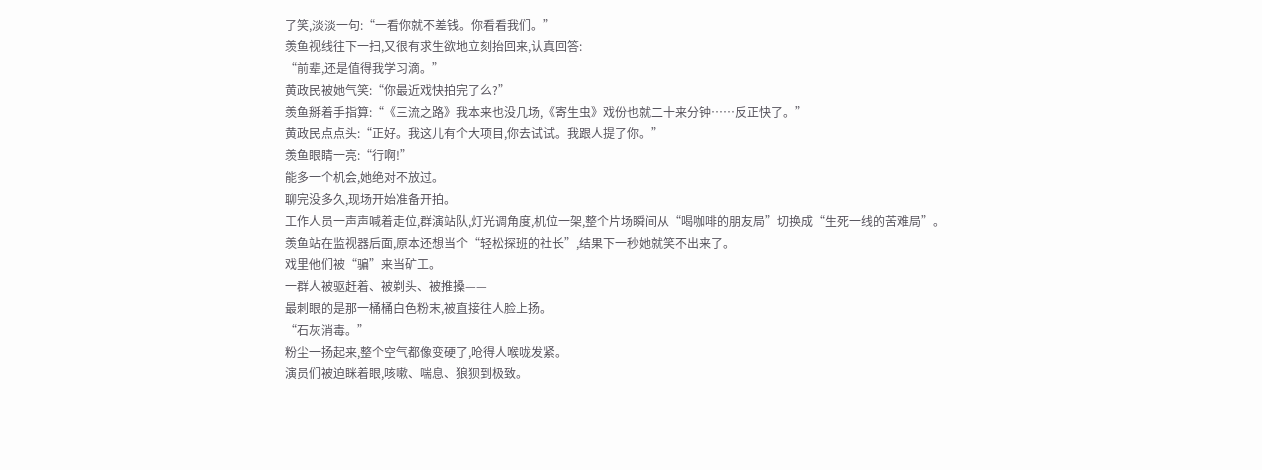了笑,淡淡一句:“一看你就不差钱。你看看我们。”
羡鱼视线往下一扫,又很有求生欲地立刻抬回来,认真回答:
“前辈,还是值得我学习滴。”
黄政民被她气笑:“你最近戏快拍完了么?”
羡鱼掰着手指算:“《三流之路》我本来也没几场,《寄生虫》戏份也就二十来分钟……反正快了。”
黄政民点点头:“正好。我这儿有个大项目,你去试试。我跟人提了你。”
羡鱼眼睛一亮:“行啊!”
能多一个机会,她绝对不放过。
聊完没多久,现场开始准备开拍。
工作人员一声声喊着走位,群演站队,灯光调角度,机位一架,整个片场瞬间从“喝咖啡的朋友局”切换成“生死一线的苦难局”。
羡鱼站在监视器后面,原本还想当个“轻松探班的社长”,结果下一秒她就笑不出来了。
戏里他们被“骗”来当矿工。
一群人被驱赶着、被剃头、被推搡——
最刺眼的是那一桶桶白色粉末,被直接往人脸上扬。
“石灰消毒。”
粉尘一扬起来,整个空气都像变硬了,呛得人喉咙发紧。
演员们被迫眯着眼,咳嗽、喘息、狼狈到极致。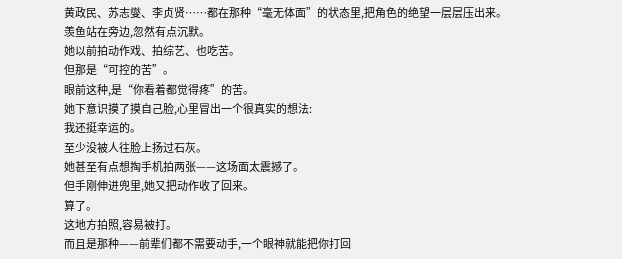黄政民、苏志燮、李贞贤……都在那种“毫无体面”的状态里,把角色的绝望一层层压出来。
羡鱼站在旁边,忽然有点沉默。
她以前拍动作戏、拍综艺、也吃苦。
但那是“可控的苦”。
眼前这种,是“你看着都觉得疼”的苦。
她下意识摸了摸自己脸,心里冒出一个很真实的想法:
我还挺幸运的。
至少没被人往脸上扬过石灰。
她甚至有点想掏手机拍两张——这场面太震撼了。
但手刚伸进兜里,她又把动作收了回来。
算了。
这地方拍照,容易被打。
而且是那种——前辈们都不需要动手,一个眼神就能把你打回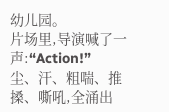幼儿园。
片场里,导演喊了一声:“Action!”
尘、汗、粗喘、推搡、嘶吼,全涌出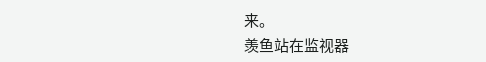来。
羡鱼站在监视器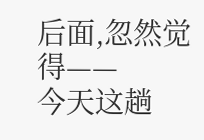后面,忽然觉得——
今天这趟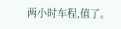两小时车程,值了。